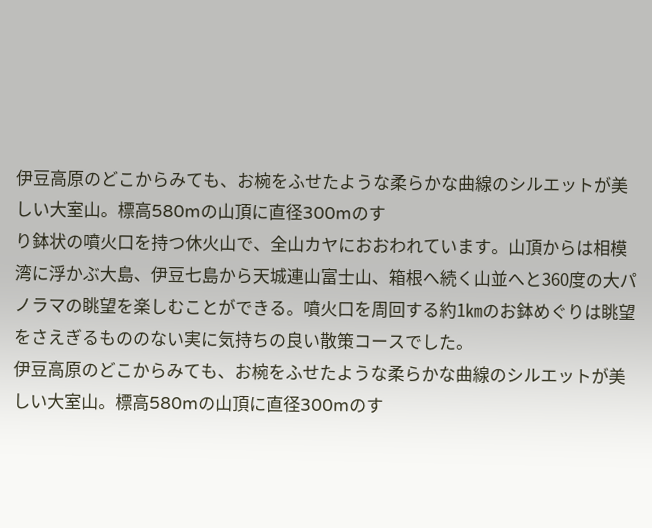伊豆高原のどこからみても、お椀をふせたような柔らかな曲線のシルエットが美しい大室山。標高580mの山頂に直径300mのす
り鉢状の噴火口を持つ休火山で、全山カヤにおおわれています。山頂からは相模湾に浮かぶ大島、伊豆七島から天城連山富士山、箱根へ続く山並へと360度の大パノラマの眺望を楽しむことができる。噴火口を周回する約1㎞のお鉢めぐりは眺望をさえぎるもののない実に気持ちの良い散策コースでした。
伊豆高原のどこからみても、お椀をふせたような柔らかな曲線のシルエットが美しい大室山。標高580mの山頂に直径300mのす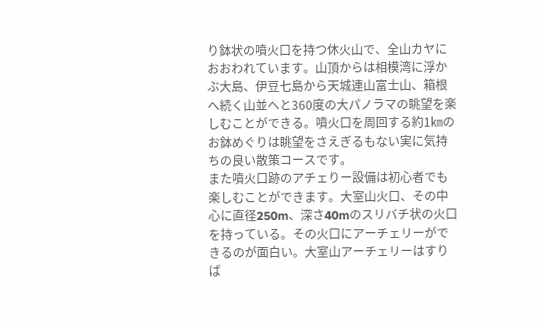り鉢状の噴火口を持つ休火山で、全山カヤにおおわれています。山頂からは相模湾に浮かぶ大島、伊豆七島から天城連山富士山、箱根へ続く山並へと360度の大パノラマの眺望を楽しむことができる。噴火口を周回する約1㎞のお鉢めぐりは眺望をさえぎるもない実に気持ちの良い散策コースです。
また噴火口跡のアチェりー設備は初心者でも楽しむことができます。大室山火口、その中心に直径250m、深さ40mのスリバチ状の火口を持っている。その火口にアーチェリーができるのが面白い。大室山アーチェリーはすりば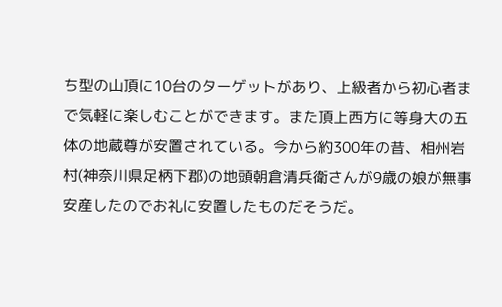ち型の山頂に10台のターゲットがあり、上級者から初心者まで気軽に楽しむことができます。また頂上西方に等身大の五体の地蔵尊が安置されている。今から約300年の昔、相州岩村(神奈川県足柄下郡)の地頭朝倉清兵衛さんが9歳の娘が無事安産したのでお礼に安置したものだそうだ。